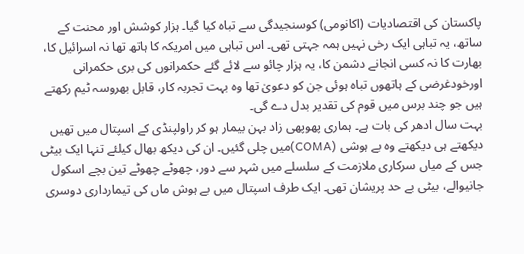پاکستان کی اقتصادیات (اکانومی) کوسنجیدگی سے تباہ کیا گیا۔ ہزار کوشش اور محنت کے ساتھ، یہ تباہی ایک رخی نہیں ہمہ جہتی تھی۔ اس تباہی میں امریکہ کا ہاتھ تھا نہ اسرائیل کا، بھارت کا نہ کسی انجانے دشمن کا، یہ ہزار چائو سے لائے گئے حکمرانوں کی بری حکمرانی اورخودغرضی کے ہاتھوں تباہ ہوئی جن کو دعویٰ تھا وہ بہت تجربہ کار، قابل بھروسہ ٹیم رکھتے ہیں جو چند برس میں قوم کی تقدیر بدل دے گی۔
بہت سال ادھر کی بات ہے۔ ہماری پھوپھی زاد بہن بیمار ہو کر راولپنڈی کے اسپتال میں تھیں دیکھتے ہی دیکھتے وہ بے ہوشی (COMA)میں چلی گئیں۔ ان کی دیکھ بھال کیلئے تنہا ایک بیٹی جس کے میاں سرکاری ملازمت کے سلسلے میں شہر سے دور، چھوٹے چھوٹے تین بچے اسکول جانیوالے، بیٹی بے حد پریشان تھی۔ ایک طرف اسپتال میں بے ہوش ماں کی تیمارداری دوسری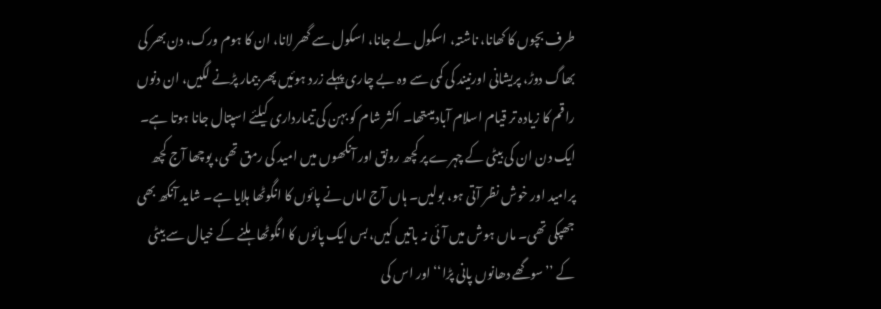طرف بچوں کا کھانا، ناشتہ، اسکول لے جانا، اسکول سے گھر لانا، ان کا ہوم ورک، دن بھر کی بھاگ دوڑ، پریشانی اورنیند کی کمی سے وہ بے چاری پہلے زرد ہوئیں پھر بیمار پڑنے لگیں، ان دنوں راقم کا زیادہ تر قیام اسلام آبادمیںتھا۔ اکثر شام کو بہن کی تیمارداری کیلئے اسپتال جانا ہوتا ہے۔ ایک دن ان کی بیٹی کے چہرے پر کچھ رونق اور آنکھوں میں امید کی رمق تھی، پوچھا آج کچھ پرامید اور خوش نظر آتی ہو، بولیں۔ ہاں آج اماں نے پائوں کا انگوٹھا ہلایا ہے۔ شاید آنکھ بھی جھپکی تھی۔ ماں ہوش میں آئی نہ باتیں کیں، بس ایک پائوں کا انگوٹھا ہلنے کے خیال سے بیٹی کے ’’سوگھے دھانوں پانی پڑا‘‘ اور اس کی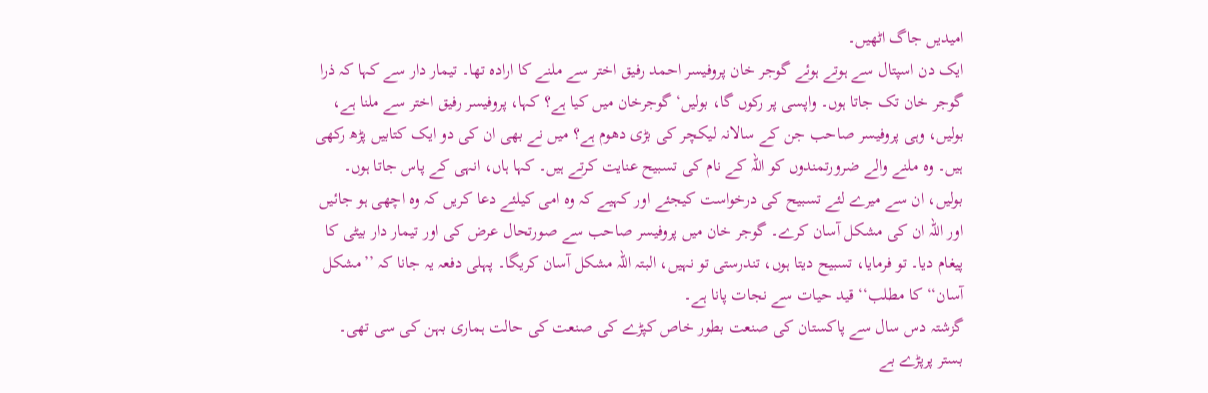امیدیں جاگ اٹھیں۔
ایک دن اسپتال سے ہوتے ہوئے گوجر خان پروفیسر احمد رفیق اختر سے ملنے کا ارادہ تھا۔ تیمار دار سے کہا کہ ذرا گوجر خان تک جاتا ہوں۔ واپسی پر رکوں گا، بولیں‘ گوجرخان میں کیا ہے؟ کہا، پروفیسر رفیق اختر سے ملنا ہے، بولیں، وہی پروفیسر صاحب جن کے سالانہ لیکچر کی بڑی دھوم ہے؟ میں نے بھی ان کی دو ایک کتابیں پڑھ رکھی ہیں۔ وہ ملنے والے ضرورتمندوں کو اللہ کے نام کی تسبیح عنایت کرتے ہیں۔ کہا ہاں، انہی کے پاس جاتا ہوں۔ بولیں، ان سے میرے لئے تسبیح کی درخواست کیجئے اور کہیے کہ وہ امی کیلئے دعا کریں کہ وہ اچھی ہو جائیں اور اللہ ان کی مشکل آسان کرے۔ گوجر خان میں پروفیسر صاحب سے صورتحال عرض کی اور تیمار دار بیٹی کا پیغام دیا۔ تو فرمایا، تسبیح دیتا ہوں، تندرستی تو نہیں، البتہ اللہ مشکل آسان کریگا۔ پہلی دفعہ یہ جانا کہ ’’مشکل آسان‘‘ کا مطلب‘‘ قید حیات سے نجات پانا ہے۔
گزشتہ دس سال سے پاکستان کی صنعت بطور خاص کپڑے کی صنعت کی حالت ہماری بہن کی سی تھی۔ بستر پرپڑے بے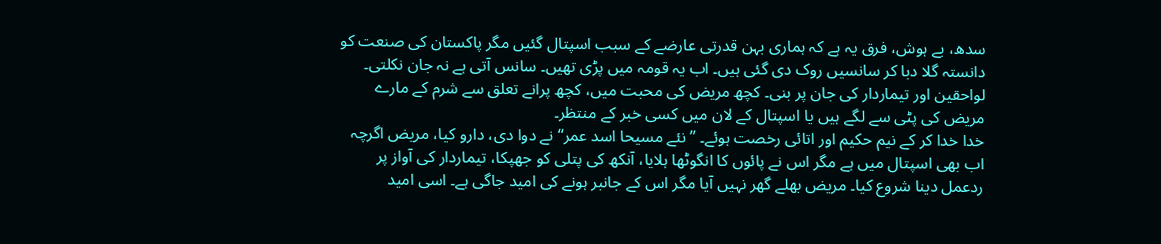سدھ، بے ہوش، فرق یہ ہے کہ ہماری بہن قدرتی عارضے کے سبب اسپتال گئیں مگر پاکستان کی صنعت کو دانستہ گلا دبا کر سانسیں روک دی گئی ہیں۔ اب یہ قومہ میں پڑی تھیں۔ سانس آتی ہے نہ جان نکلتی۔ لواحقین اور تیماردار کی جان پر بنی۔ کچھ مریض کی محبت میں، کچھ پرانے تعلق سے شرم کے مارے مریض کی پٹی سے لگے ہیں یا اسپتال کے لان میں کسی خبر کے منتظر۔
خدا خدا کر کے نیم حکیم اور اتائی رخصت ہوئے۔ ’’نئے مسیحا اسد عمر‘‘ نے دوا دی، دارو کیا، مریض اگرچہ اب بھی اسپتال میں ہے مگر اس نے پائوں کا انگوٹھا ہلایا، آنکھ کی پتلی کو جھپکا، تیماردار کی آواز پر ردعمل دینا شروع کیا۔ مریض بھلے گھر نہیں آیا مگر اس کے جانبر ہونے کی امید جاگی ہے۔ اسی امید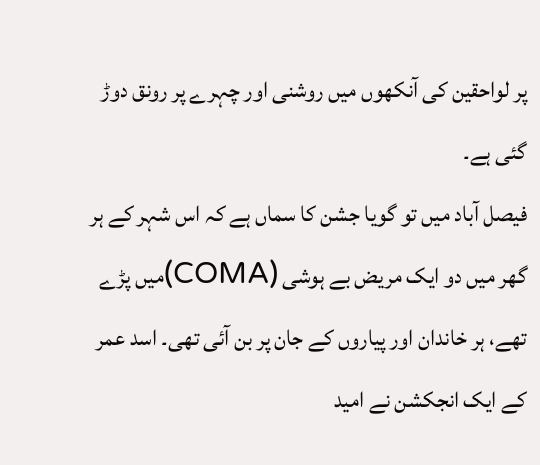پر لواحقین کی آنکھوں میں روشنی اور چہرے پر رونق دوڑ گئی ہے۔
فیصل آباد میں تو گویا جشن کا سماں ہے کہ اس شہر کے ہر گھر میں دو ایک مریض بے ہوشی (COMA)میں پڑے تھے، ہر خاندان اور پیاروں کے جان پر بن آئی تھی۔ اسد عمر کے ایک انجکشن نے امید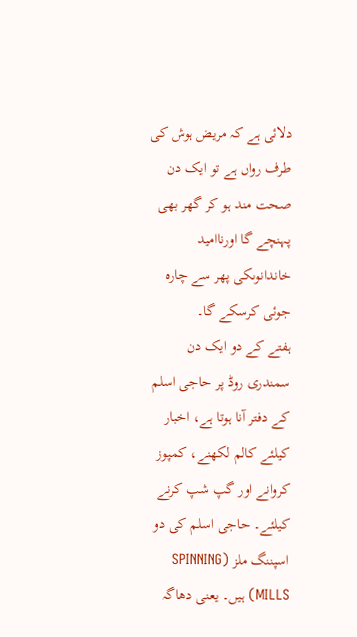دلائی ہے کہ مریض ہوش کی طرف رواں ہے تو ایک دن صحت مند ہو کر گھر بھی پہنچے گا اورناامید خاندانوںکی پھر سے چارہ جوئی کرسکے گا۔
ہفتے کے دو ایک دن سمندری روڈ پر حاجی اسلم کے دفتر آنا ہوتا ہے، اخبار کیلئے کالم لکھنے، کمپوز کروانے اور گپ شپ کرنے کیلئے۔ حاجی اسلم کی دو اسپننگ ملز (SPINNING MILLS) ہیں۔ یعنی دھاگہ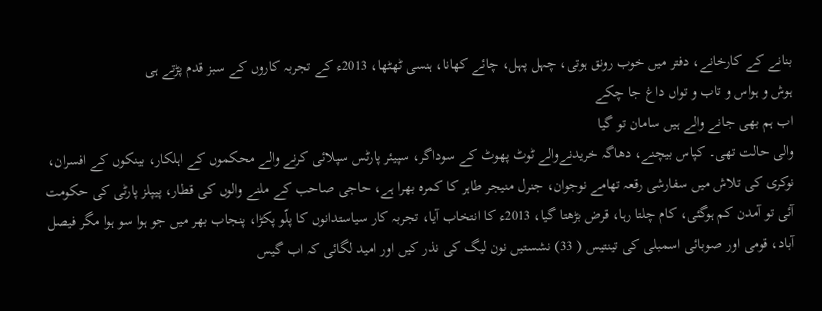بنانے کے کارخانے، دفتر میں خوب رونق ہوتی، چہل پہل، چائے کھانا، ہنسی ٹھٹھا، 2013ء کے تجربہ کاروں کے سبز قدم پڑتے ہی
ہوش و ہواس و تاب و تواں داغ جا چکے
اب ہم بھی جانے والے ہیں سامان تو گیا
والی حالت تھی۔ کپاس بیچنے، دھاگہ خریدنےوالے ٹوٹ پھوٹ کے سوداگر، سپیئر پارٹس سپلائی کرنے والے محکموں کے اہلکار، بینکوں کے افسران، نوکری کی تلاش میں سفارشی رقعہ تھامے نوجوان، جنرل منیجر طاہر کا کمرہ بھرا ہے، حاجی صاحب کے ملنے والوں کی قطار، پیپلز پارٹی کی حکومت آئی تو آمدن کم ہوگئی، کام چلتا رہا، قرض بڑھتا گیا، 2013ء کا انتخاب آیا، تجربہ کار سیاستدانوں کا پلّو پکڑا، پنجاب بھر میں جو ہوا سو ہوا مگر فیصل آباد، قومی اور صوبائی اسمبلی کی تینتیس ( 33) نشستیں نون لیگ کی نذر کیں اور امید لگائی کہ اب گیس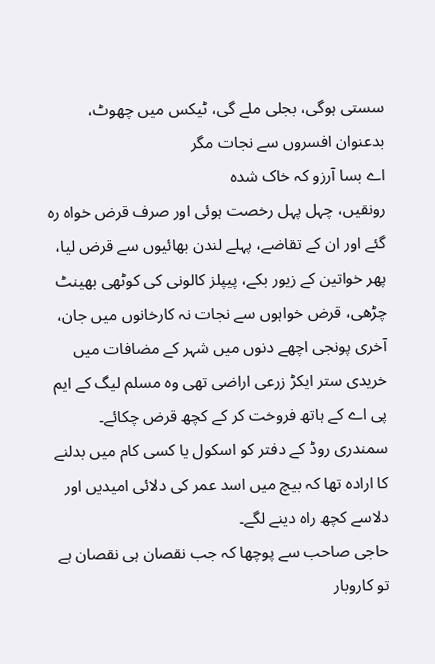سستی ہوگی، بجلی ملے گی، ٹیکس میں چھوٹ، بدعنوان افسروں سے نجات مگر
اے بسا آرزو کہ خاک شدہ
رونقیں، چہل پہل رخصت ہوئی اور صرف قرض خواہ رہ گئے اور ان کے تقاضے، پہلے لندن بھائیوں سے قرض لیا، پھر خواتین کے زیور بکے، پیپلز کالونی کی کوٹھی بھینٹ چڑھی، قرض خواہوں سے نجات نہ کارخانوں میں جان، آخری پونجی اچھے دنوں میں شہر کے مضافات میں خریدی ستر ایکڑ زرعی اراضی تھی وہ مسلم لیگ کے ایم پی اے کے ہاتھ فروخت کر کے کچھ قرض چکائے۔ سمندری روڈ کے دفتر کو اسکول یا کسی کام میں بدلنے کا ارادہ تھا کہ بیچ میں اسد عمر کی دلائی امیدیں اور دلاسے کچھ راہ دینے لگے۔
حاجی صاحب سے پوچھا کہ جب نقصان ہی نقصان ہے تو کاروبار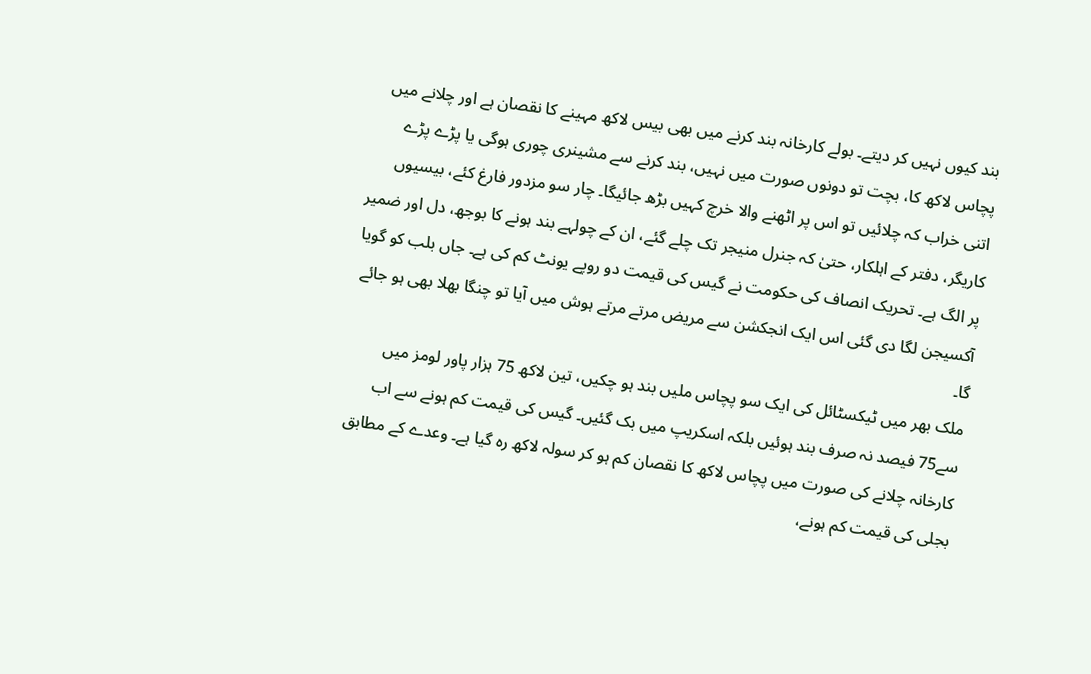بند کیوں نہیں کر دیتے۔ بولے کارخانہ بند کرنے میں بھی بیس لاکھ مہینے کا نقصان ہے اور چلانے میں پچاس لاکھ کا، بچت تو دونوں صورت میں نہیں، بند کرنے سے مشینری چوری ہوگی یا پڑے پڑے اتنی خراب کہ چلائیں تو اس پر اٹھنے والا خرچ کہیں بڑھ جائیگا۔ چار سو مزدور فارغ کئے، بیسیوں کاریگر، دفتر کے اہلکار، حتیٰ کہ جنرل منیجر تک چلے گئے، ان کے چولہے بند ہونے کا بوجھ، دل اور ضمیر پر الگ ہے۔ تحریک انصاف کی حکومت نے گیس کی قیمت دو روپے یونٹ کم کی ہے۔ جاں بلب کو گویا آکسیجن لگا دی گئی اس ایک انجکشن سے مریض مرتے مرتے ہوش میں آیا تو چنگا بھلا بھی ہو جائے گا۔
ملک بھر میں ٹیکسٹائل کی ایک سو پچاس ملیں بند ہو چکیں، تین لاکھ 75 ہزار پاور لومز میں سے75 فیصد نہ صرف بند ہوئیں بلکہ اسکریپ میں بک گئیں۔ گیس کی قیمت کم ہونے سے اب کارخانہ چلانے کی صورت میں پچاس لاکھ کا نقصان کم ہو کر سولہ لاکھ رہ گیا ہے۔ وعدے کے مطابق بجلی کی قیمت کم ہونے،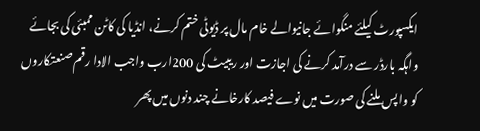ایکسپورٹ کیلئے منگوائے جانیوالے خام مال پر ڈیوٹی ختم کرنے، انڈیا کی کاٹن ممبئی کی بجائے واہگہ بارڈر سے درآمد کرنے کی اجازت اور ریبیٹ کی 200ارب واجب الادا رقم صنعتکاروں کو واپس ملنے کی صورت میں نوے فیصد کارخانے چند دنوں میں پھر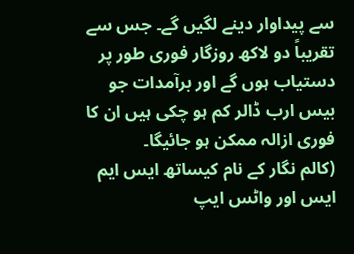سے پیداوار دینے لگیں گے۔ جس سے تقریباً دو لاکھ روزگار فوری طور پر دستیاب ہوں گے اور برآمدات جو بیس ارب ڈالر کم ہو چکی ہیں ان کا فوری ازالہ ممکن ہو جائیگا۔
(کالم نگار کے نام کیساتھ ایس ایم ایس اور واٹس ایپ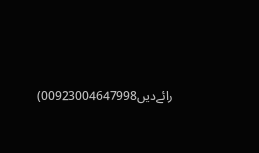رائےدیں00923004647998)